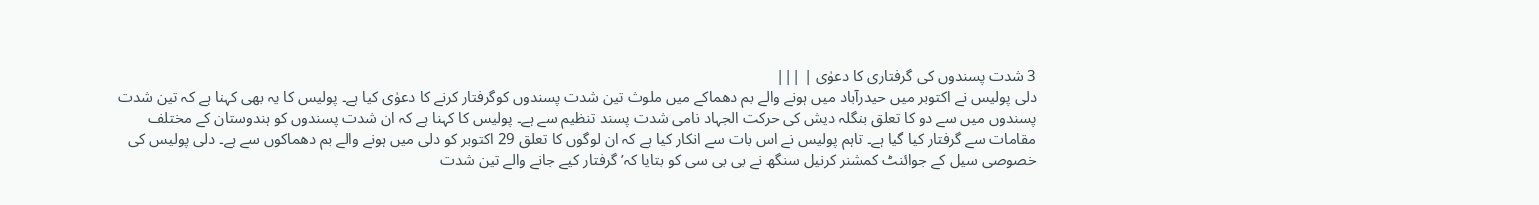3 شدت پسندوں کی گرفتاری کا دعوٰی | |||
دلی پولیس نے اکتوبر میں حیدرآباد میں ہونے والے بم دھماکے میں ملوث تین شدت پسندوں کوگرفتار کرنے کا دعوٰی کیا ہے۔ پولیس کا یہ بھی کہنا ہے کہ تین شدت پسندوں میں سے دو کا تعلق بنگلہ دیش کی حرکت الجہاد نامی شدت پسند تنظیم سے ہے۔ پولیس کا کہنا ہے کہ ان شدت پسندوں کو ہندوستان کے مختلف مقامات سے گرفتار کیا گیا ہے۔ تاہم پولیس نے اس بات سے انکار کیا ہے کہ ان لوگوں کا تعلق 29 اکتوبر کو دلی میں ہونے والے بم دھماکوں سے ہے۔ دلی پولیس کی خصوصی سیل کے جوائنٹ کمشنر کرنیل سنگھ نے بی بی سی کو بتایا کہ’ گرفتار کیے جانے والے تین شدت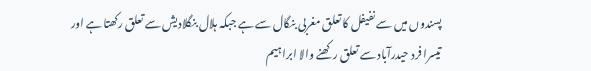پسندوں ميں سے نفیفل کا تعلق مغربی بنگال سے ہے جبکہ ہلال بنگلادیش سے تعلق رکھتا ہے اور تیسرا فرد حیدرآباد سے تعلق رکھنے والا ابراہیم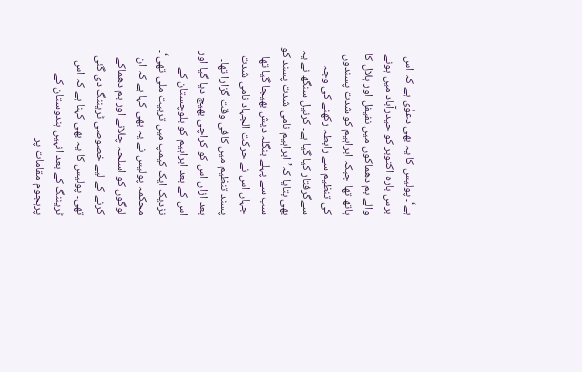ہے‘۔ پولیس کا یہ بھی دعوٰی ہے کہ اس برس بارہ اکتوبر کو حیدرآباد میں ہونے والے بم دھماکوں میں نفیفل اور ہلال کا ہاتھ تھا جبکہ ابراہیم کو شدت پسندوں کی تنظیم سے رابطہ رکھنے کی وجہ سےگرفتار کیا گیا ہے۔ کرنیل سنگھ نے یہ بھی بتایا کہ’ ابراہیم نامی شدت پسند کو سب سے پہلے بنگلہ دیش بھیجا گیا تھا جہاں اس نے حرکت الجہاد نامی شدت پسند تنظیم میں کافی وقت گزارا تھا۔ بعد ازاں اس کو کراچی بھیج دیا گیا اور اس کے بعد ابراہیم کو بلوچستان کے نزدیک ایک کیمپ میں تربیت ملی تھی‘۔ محکمہ پولیس نے یہ بھی کہا ہے کہ ان لوگوں کو اسلحہ چلانے اور بم دھماکے کرنے کے لیے خصوصی ٹریننگ دی گئی تھی۔ پولیس کا یہ بھی کہنا ہے کہ اس ٹریننگ کے بعد انہیں ہندوستان کے پرہجوم مقامات پر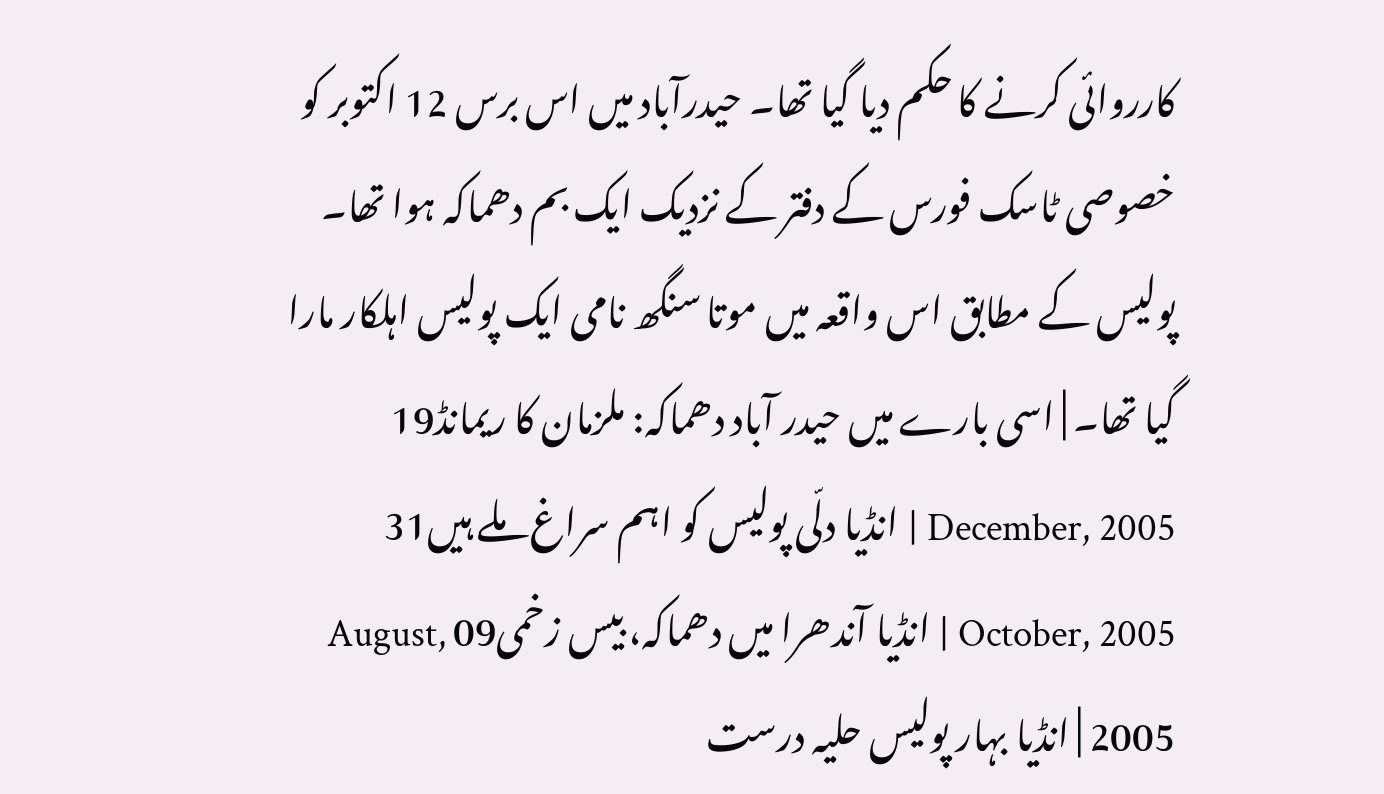کارروائی کرنے کا حکم دیا گیا تھا۔ حیدرآباد میں اس برس 12 اکتوبر کو خصوصی ٹاسک فورس کے دفتر کے نزدیک ایک بم دھماکہ ہوا تھا۔ پولیس کے مطابق اس واقعہ میں موتا سنگھ نامی ایک پولیس اہلکار مارا گیا تھا۔ | اسی بارے میں حیدر آباد دھماکہ: ملزمان کا ریمانڈ19 December, 2005 | انڈیا دلّی پولیس کو اہم سراغ ملے ہیں31 October, 2005 | انڈیا آندھرا میں دھماکہ، بیس زخمی09 August, 2005 | انڈیا بہار پولیس حلیہ درست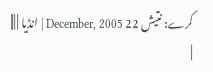کرے: نتیش 22 December, 2005 | انڈیا | |||
|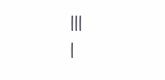|||
|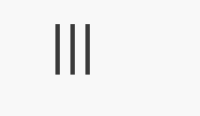|||